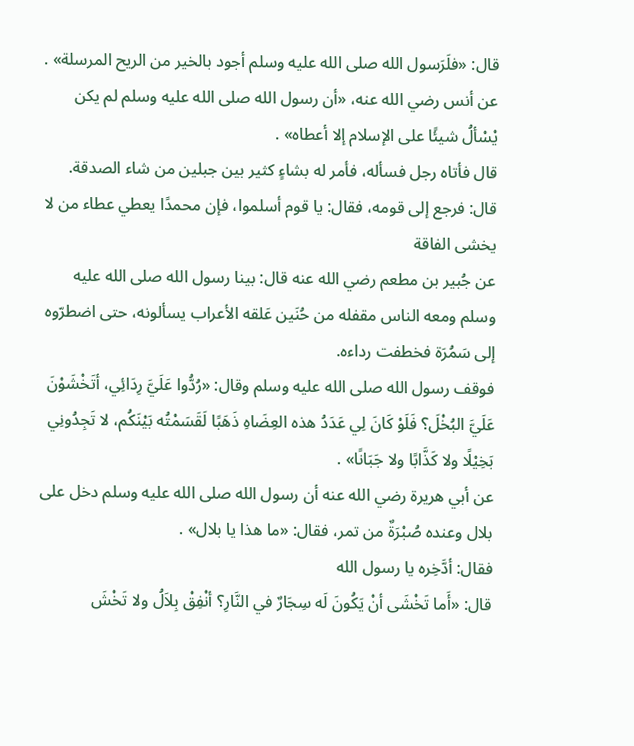قال: «فلَرَسول الله صلى الله عليه وسلم أجود بالخير من الريح المرسلة» .
عن أنس رضي الله عنه، «أن رسول الله صلى الله عليه وسلم لم يكن يْسْألُ شيئًا على الإسلام إلا أعطاه» .
قال فأتاه رجل فسأله، فأمر له بشاءٍ كثير بين جبلين من شاء الصدقة.
قال: فرجع إلى قومه، فقال: يا قوم أسلموا، فإن محمدًا يعطي عطاء من لا يخشى الفاقة
عن جُبير بن مطعم رضي الله عنه قال: بينا رسول الله صلى الله عليه وسلم ومعه الناس مقفله من حُنَين عَلقه الأعراب يسألونه، حتى اضطرّوه إلى سَمُرَة فخطفت رداءه.
فوقف رسول الله صلى الله عليه وسلم وقال: «رُدُّوا عَلَيَّ رِدَائِي، أتَخْشَوْنَ عَلَيَّ البُخْلَ؟ فَلَوْ كَانَ لِي عَدَدُ هذه العِضَاهِ ذَهَبًا لَقَسَمْتُه بَيْنَكُم، لا تَجِدُونِي بَخِيْلًا ولا كَذَّابًا ولا جَبَانًا» .
عن أبي هريرة رضي الله عنه أن رسول الله صلى الله عليه وسلم دخل على بلال وعنده صُبْرَةٌ من تمر، فقال: «ما هذا يا بلال» .
فقال: أدَّخِره يا رسول الله
قال: «أَما تَخْشَى أنْ يَكُونَ لَه سِجَارٌ في النَّارِ؟ أنْفِقْ بِلاَلُ ولا تَخْشَ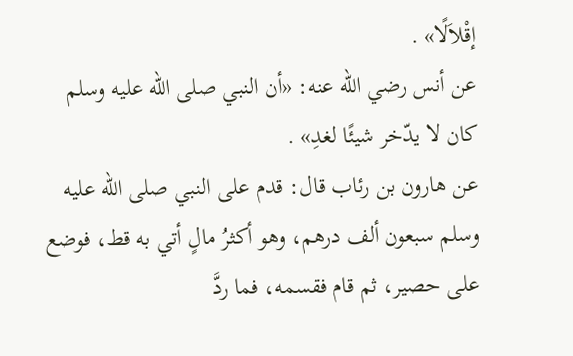إقْلاَلًا» .
عن أنس رضي الله عنه: «أن النبي صلى الله عليه وسلم كان لا يدّخر شيئًا لغدِ» .
عن هارون بن رئاب قال: قدم على النبي صلى الله عليه وسلم سبعون ألف درهم، وهو أكثرُ مالٍ أتي به قط، فوضع على حصير، ثم قام فقسمه، فما ردَّ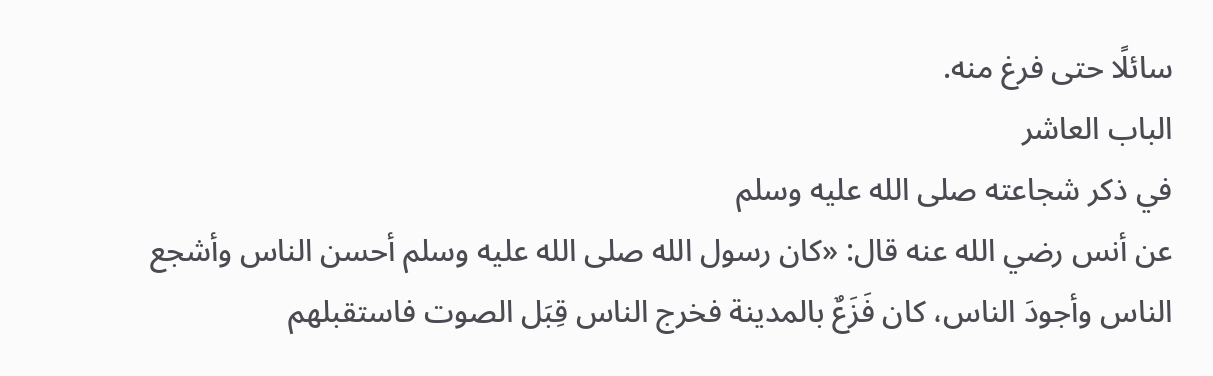سائلًا حتى فرغ منه.
الباب العاشر
في ذكر شجاعته صلى الله عليه وسلم
عن أنس رضي الله عنه قال: «كان رسول الله صلى الله عليه وسلم أحسن الناس وأشجع الناس وأجودَ الناس، كان فَزَعٌ بالمدينة فخرج الناس قِبَل الصوت فاستقبلهم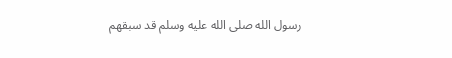رسول الله صلى الله عليه وسلم قد سبقهم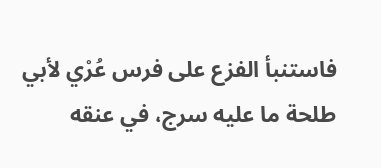فاستنبأ الفزع على فرس عُرْي لأبي طلحة ما عليه سرج، في عنقه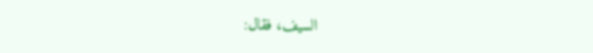السيف، فقال: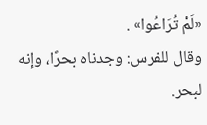«لَمْ تُرَاعُوا» .
وقال للفرس: وجدناه بحرًا، وإنه لبحر.